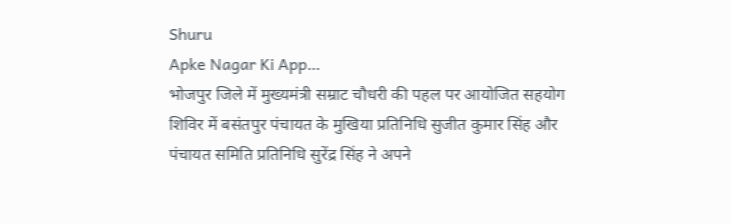Shuru
Apke Nagar Ki App…
भोजपुर जिले में मुख्यमंत्री सम्राट चौधरी की पहल पर आयोजित सहयोग शिविर में बसंतपुर पंचायत के मुखिया प्रतिनिधि सुजीत कुमार सिंह और पंचायत समिति प्रतिनिधि सुरेंद्र सिंह ने अपने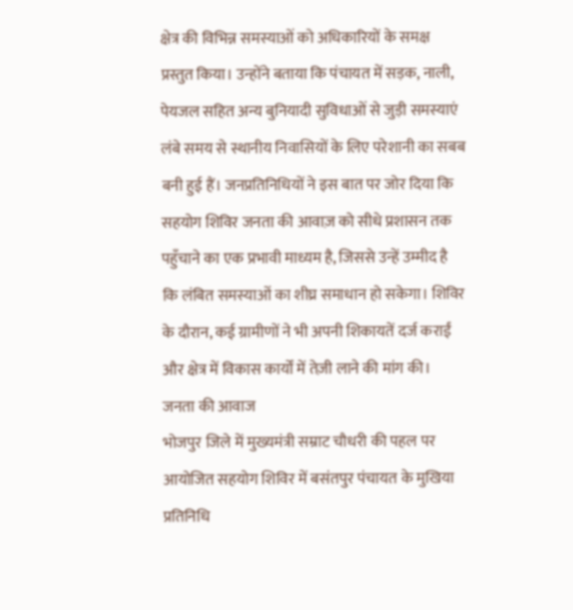क्षेत्र की विभिन्न समस्याओं को अधिकारियों के समक्ष प्रस्तुत किया। उन्होंने बताया कि पंचायत में सड़क, नाली, पेयजल सहित अन्य बुनियादी सुविधाओं से जुड़ी समस्याएं लंबे समय से स्थानीय निवासियों के लिए परेशानी का सबब बनी हुई हैं। जनप्रतिनिधियों ने इस बात पर जोर दिया कि सहयोग शिविर जनता की आवाज़ को सीधे प्रशासन तक पहुँचाने का एक प्रभावी माध्यम है, जिससे उन्हें उम्मीद है कि लंबित समस्याओं का शीघ्र समाधान हो सकेगा। शिविर के दौरान, कई ग्रामीणों ने भी अपनी शिकायतें दर्ज कराईं और क्षेत्र में विकास कार्यों में तेज़ी लाने की मांग की।
जनता की आवाज
भोजपुर जिले में मुख्यमंत्री सम्राट चौधरी की पहल पर आयोजित सहयोग शिविर में बसंतपुर पंचायत के मुखिया प्रतिनिधि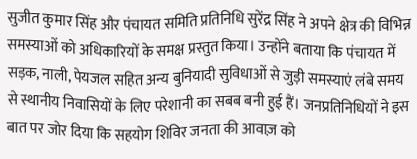सुजीत कुमार सिंह और पंचायत समिति प्रतिनिधि सुरेंद्र सिंह ने अपने क्षेत्र की विभिन्न समस्याओं को अधिकारियों के समक्ष प्रस्तुत किया। उन्होंने बताया कि पंचायत में सड़क, नाली, पेयजल सहित अन्य बुनियादी सुविधाओं से जुड़ी समस्याएं लंबे समय से स्थानीय निवासियों के लिए परेशानी का सबब बनी हुई हैं। जनप्रतिनिधियों ने इस बात पर जोर दिया कि सहयोग शिविर जनता की आवाज़ को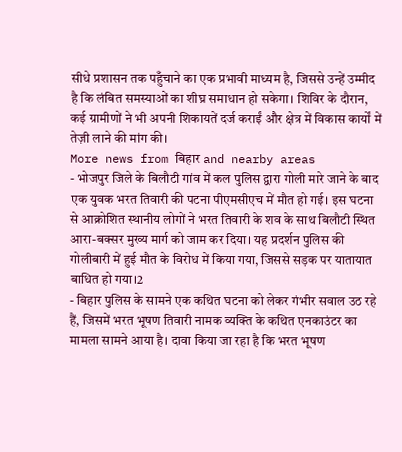सीधे प्रशासन तक पहुँचाने का एक प्रभावी माध्यम है, जिससे उन्हें उम्मीद है कि लंबित समस्याओं का शीघ्र समाधान हो सकेगा। शिविर के दौरान, कई ग्रामीणों ने भी अपनी शिकायतें दर्ज कराईं और क्षेत्र में विकास कार्यों में तेज़ी लाने की मांग की।
More news from बिहार and nearby areas
- भोजपुर जिले के बिलौटी गांव में कल पुलिस द्वारा गोली मारे जाने के बाद एक युवक भरत तिवारी की पटना पीएमसीएच में मौत हो गई। इस घटना से आक्रोशित स्थानीय लोगों ने भरत तिवारी के शव के साथ बिलौटी स्थित आरा-बक्सर मुख्य मार्ग को जाम कर दिया। यह प्रदर्शन पुलिस की गोलीबारी में हुई मौत के विरोध में किया गया, जिससे सड़क पर यातायात बाधित हो गया।2
- बिहार पुलिस के सामने एक कथित घटना को लेकर गंभीर सवाल उठ रहे हैं, जिसमें भरत भूषण तिवारी नामक व्यक्ति के कथित एनकाउंटर का मामला सामने आया है। दावा किया जा रहा है कि भरत भूषण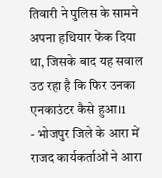तिवारी ने पुलिस के सामने अपना हथियार फेंक दिया था, जिसके बाद यह सवाल उठ रहा है कि फिर उनका एनकाउंटर कैसे हुआ।1
- भोजपुर जिले के आरा में राजद कार्यकर्ताओं ने आरा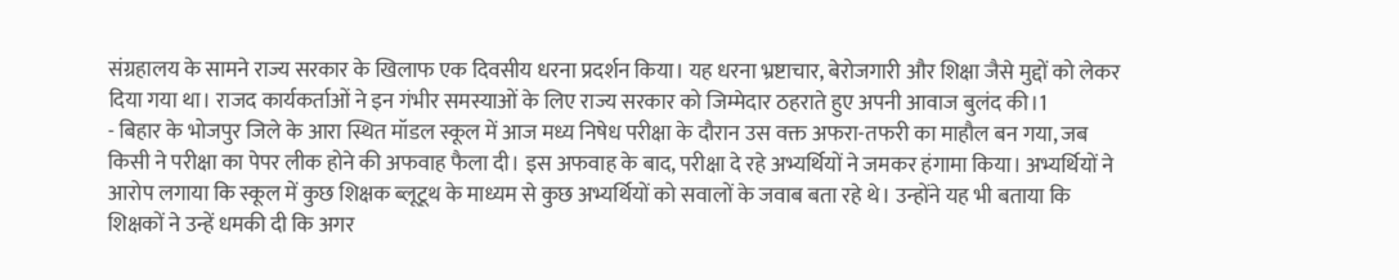संग्रहालय के सामने राज्य सरकार के खिलाफ एक दिवसीय धरना प्रदर्शन किया। यह धरना भ्रष्टाचार, बेरोजगारी और शिक्षा जैसे मुद्दों को लेकर दिया गया था। राजद कार्यकर्ताओं ने इन गंभीर समस्याओं के लिए राज्य सरकार को जिम्मेदार ठहराते हुए अपनी आवाज बुलंद की।1
- बिहार के भोजपुर जिले के आरा स्थित मॉडल स्कूल में आज मध्य निषेध परीक्षा के दौरान उस वक्त अफरा-तफरी का माहौल बन गया, जब किसी ने परीक्षा का पेपर लीक होने की अफवाह फैला दी। इस अफवाह के बाद, परीक्षा दे रहे अभ्यर्थियों ने जमकर हंगामा किया। अभ्यर्थियों ने आरोप लगाया कि स्कूल में कुछ शिक्षक ब्लूटूथ के माध्यम से कुछ अभ्यर्थियों को सवालों के जवाब बता रहे थे। उन्होंने यह भी बताया कि शिक्षकों ने उन्हें धमकी दी कि अगर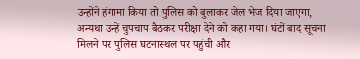उन्होंने हंगामा किया तो पुलिस को बुलाकर जेल भेज दिया जाएगा, अन्यथा उन्हें चुपचाप बैठकर परीक्षा देने को कहा गया। घंटों बाद सूचना मिलने पर पुलिस घटनास्थल पर पहुंची और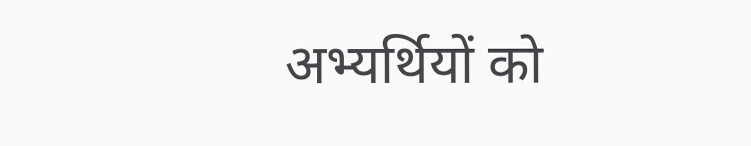अभ्यर्थियों को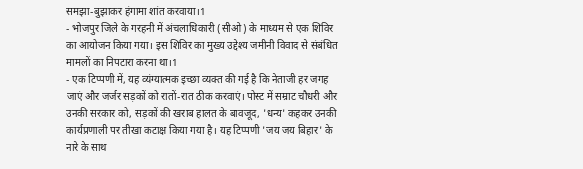समझा-बुझाकर हंगामा शांत करवाया।1
- भोजपुर जिले के गरहनी में अंचलाधिकारी (सीओ) के माध्यम से एक शिविर का आयोजन किया गया। इस शिविर का मुख्य उद्देश्य जमीनी विवाद से संबंधित मामलों का निपटारा करना था।1
- एक टिप्पणी में, यह व्यंग्यात्मक इच्छा व्यक्त की गई है कि नेताजी हर जगह जाएं और जर्जर सड़कों को रातों-रात ठीक करवाएं। पोस्ट में सम्राट चौधरी और उनकी सरकार को, सड़कों की खराब हालत के बावजूद, 'धन्य' कहकर उनकी कार्यप्रणाली पर तीखा कटाक्ष किया गया है। यह टिप्पणी 'जय जय बिहार' के नारे के साथ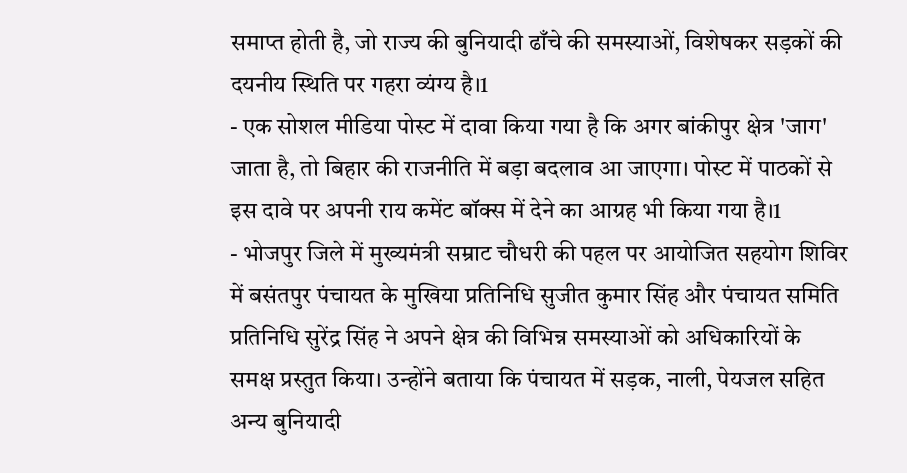समाप्त होती है, जो राज्य की बुनियादी ढाँचे की समस्याओं, विशेषकर सड़कों की दयनीय स्थिति पर गहरा व्यंग्य है।1
- एक सोशल मीडिया पोस्ट में दावा किया गया है कि अगर बांकीपुर क्षेत्र 'जाग' जाता है, तो बिहार की राजनीति में बड़ा बदलाव आ जाएगा। पोस्ट में पाठकों से इस दावे पर अपनी राय कमेंट बॉक्स में देने का आग्रह भी किया गया है।1
- भोजपुर जिले में मुख्यमंत्री सम्राट चौधरी की पहल पर आयोजित सहयोग शिविर में बसंतपुर पंचायत के मुखिया प्रतिनिधि सुजीत कुमार सिंह और पंचायत समिति प्रतिनिधि सुरेंद्र सिंह ने अपने क्षेत्र की विभिन्न समस्याओं को अधिकारियों के समक्ष प्रस्तुत किया। उन्होंने बताया कि पंचायत में सड़क, नाली, पेयजल सहित अन्य बुनियादी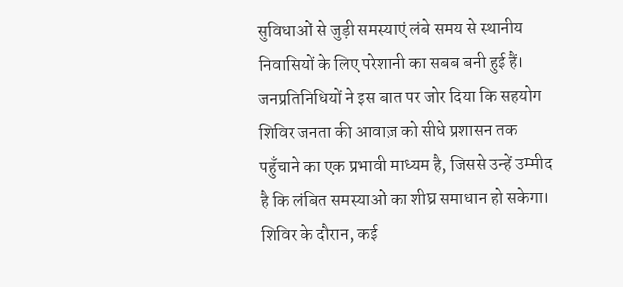सुविधाओं से जुड़ी समस्याएं लंबे समय से स्थानीय निवासियों के लिए परेशानी का सबब बनी हुई हैं। जनप्रतिनिधियों ने इस बात पर जोर दिया कि सहयोग शिविर जनता की आवाज़ को सीधे प्रशासन तक पहुँचाने का एक प्रभावी माध्यम है, जिससे उन्हें उम्मीद है कि लंबित समस्याओं का शीघ्र समाधान हो सकेगा। शिविर के दौरान, कई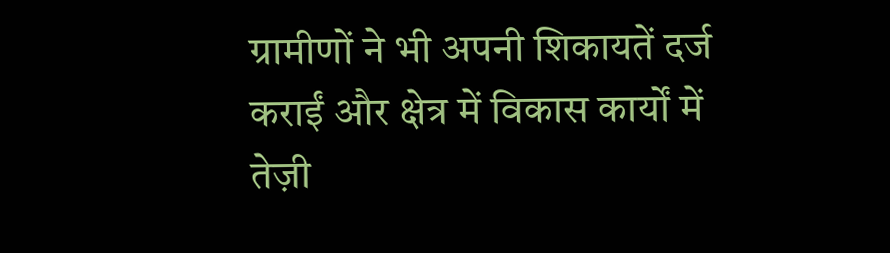ग्रामीणों ने भी अपनी शिकायतें दर्ज कराईं और क्षेत्र में विकास कार्यों में तेज़ी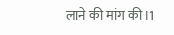लाने की मांग की।1